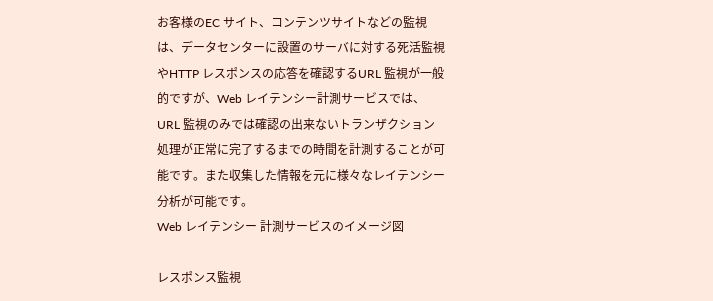お客様のEC サイト、コンテンツサイトなどの監視は、データセンターに設置のサーバに対する死活監視やHTTP レスポンスの応答を確認するURL 監視が一般的ですが、Web レイテンシー計測サービスでは、URL 監視のみでは確認の出来ないトランザクション処理が正常に完了するまでの時間を計測することが可能です。また収集した情報を元に様々なレイテンシー分析が可能です。
Web レイテンシー 計測サービスのイメージ図

レスポンス監視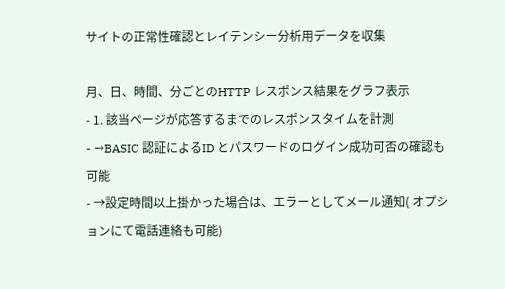サイトの正常性確認とレイテンシー分析用データを収集

月、日、時間、分ごとのHTTP レスポンス結果をグラフ表示
- 1. 該当ページが応答するまでのレスポンスタイムを計測
- →BASIC 認証によるID とパスワードのログイン成功可否の確認も可能
- →設定時間以上掛かった場合は、エラーとしてメール通知( オプションにて電話連絡も可能)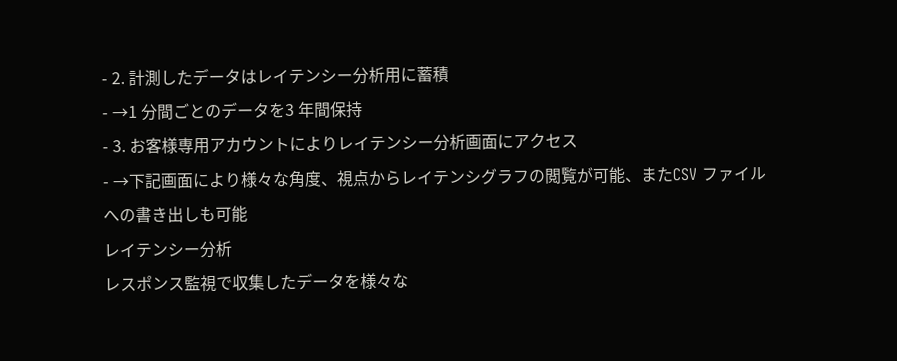- 2. 計測したデータはレイテンシー分析用に蓄積
- →1 分間ごとのデータを3 年間保持
- 3. お客様専用アカウントによりレイテンシー分析画面にアクセス
- →下記画面により様々な角度、視点からレイテンシグラフの閲覧が可能、またCSV ファイルへの書き出しも可能
レイテンシー分析
レスポンス監視で収集したデータを様々な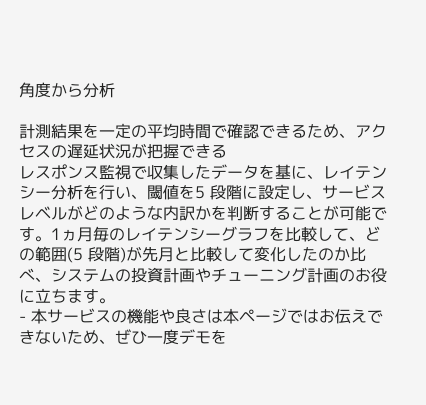角度から分析

計測結果を一定の平均時間で確認できるため、アクセスの遅延状況が把握できる
レスポンス監視で収集したデータを基に、レイテンシー分析を行い、閾値を5 段階に設定し、サービスレベルがどのような内訳かを判断することが可能です。1ヵ月毎のレイテンシーグラフを比較して、どの範囲(5 段階)が先月と比較して変化したのか比べ、システムの投資計画やチューニング計画のお役に立ちます。
- 本サービスの機能や良さは本ページではお伝えできないため、ぜひ一度デモを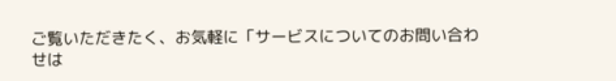ご覧いただきたく、お気軽に「サービスについてのお問い合わせは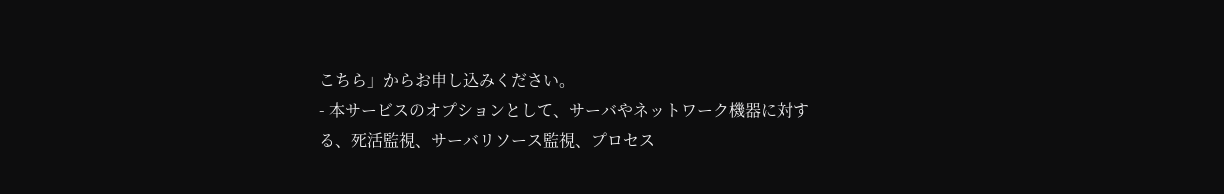こちら」からお申し込みください。
- 本サービスのオプションとして、サーバやネットワーク機器に対する、死活監視、サーバリソース監視、プロセス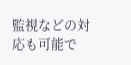監視などの対応も可能で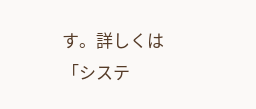す。詳しくは「システ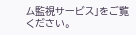ム監視サービス」をご覧ください。